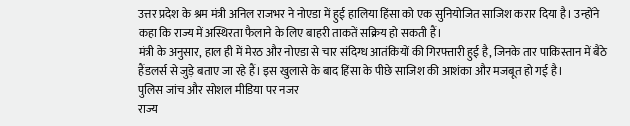उत्तर प्रदेश के श्रम मंत्री अनिल राजभर ने नोएडा में हुई हालिया हिंसा को एक सुनियोजित साजिश करार दिया है। उन्होंने कहा कि राज्य में अस्थिरता फैलाने के लिए बाहरी ताकतें सक्रिय हो सकती हैं।
मंत्री के अनुसार, हाल ही में मेरठ और नोएडा से चार संदिग्ध आतंकियों की गिरफ्तारी हुई है, जिनके तार पाकिस्तान में बैठे हैंडलर्स से जुड़े बताए जा रहे हैं। इस खुलासे के बाद हिंसा के पीछे साजिश की आशंका और मजबूत हो गई है।
पुलिस जांच और सोशल मीडिया पर नजर
राज्य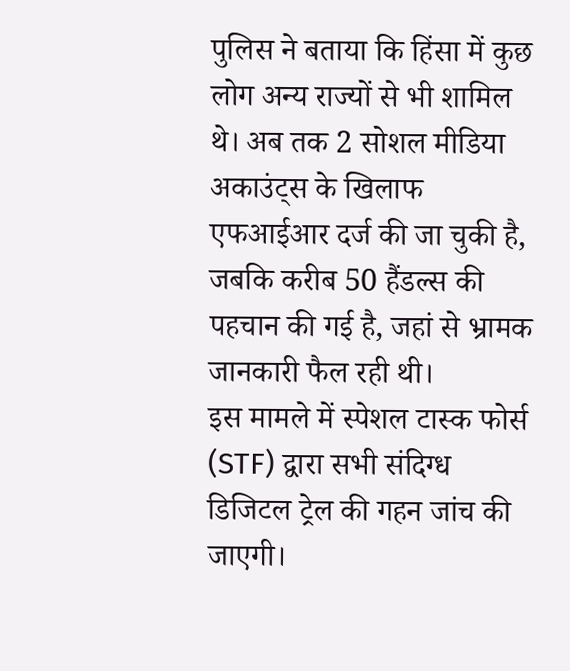पुलिस ने बताया कि हिंसा में कुछ लोग अन्य राज्यों से भी शामिल थे। अब तक 2 सोशल मीडिया अकाउंट्स के खिलाफ एफआईआर दर्ज की जा चुकी है, जबकि करीब 50 हैंडल्स की पहचान की गई है, जहां से भ्रामक जानकारी फैल रही थी।
इस मामले में स्पेशल टास्क फोर्स (STF) द्वारा सभी संदिग्ध डिजिटल ट्रेल की गहन जांच की जाएगी।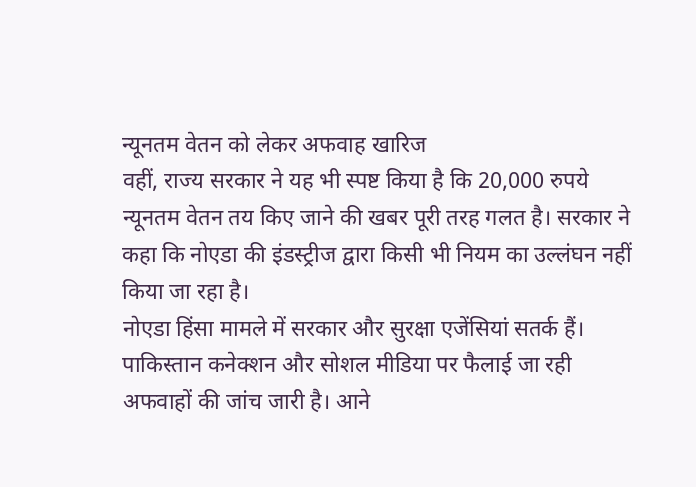न्यूनतम वेतन को लेकर अफवाह खारिज
वहीं, राज्य सरकार ने यह भी स्पष्ट किया है कि 20,000 रुपये न्यूनतम वेतन तय किए जाने की खबर पूरी तरह गलत है। सरकार ने कहा कि नोएडा की इंडस्ट्रीज द्वारा किसी भी नियम का उल्लंघन नहीं किया जा रहा है।
नोएडा हिंसा मामले में सरकार और सुरक्षा एजेंसियां सतर्क हैं। पाकिस्तान कनेक्शन और सोशल मीडिया पर फैलाई जा रही अफवाहों की जांच जारी है। आने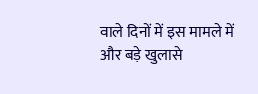वाले दिनों में इस मामले में और बड़े खुलासे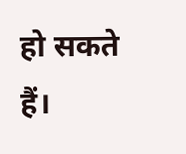हो सकते हैं।